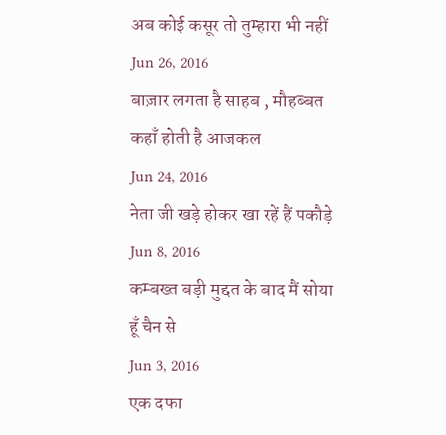अब कोई कसूर तो तुम्हारा भी नहीं
Jun 26, 2016
बाज़ार लगता है साहब , मौहब्बत कहाँ होती है आजकल
Jun 24, 2016
नेता जी खड़े होकर खा रहें हैं पकौड़े
Jun 8, 2016
कम्बख्त बड़ी मुद्दत के बाद मैं सोया हूँ चैन से
Jun 3, 2016
एक दफा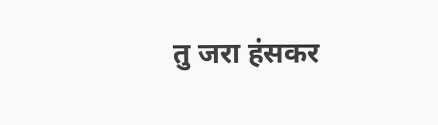तु जरा हंसकर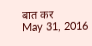बात कर
May 31, 2016